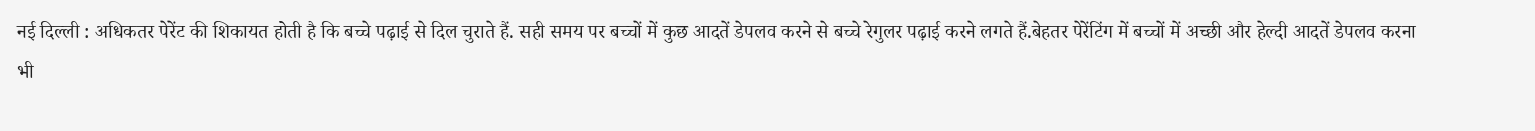नई दिल्ली : अधिकतर पेरेंट की शिकायत होती है कि बच्चे पढ़ाई से दिल चुराते हैं. सही समय पर बच्चों में कुछ आदतें डेपलव करने से बच्चे रेगुलर पढ़ाई करने लगते हैं.बेहतर पेरेंटिंग में बच्चों में अच्छी और हेल्दी आदतें डेपलव करना भी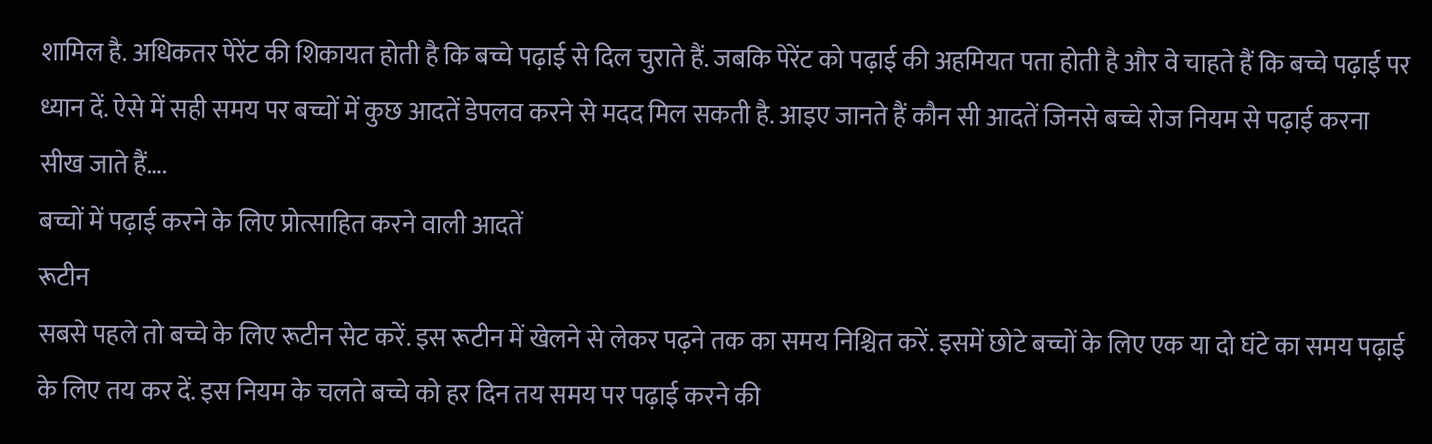शामिल है. अधिकतर पेरेंट की शिकायत होती है कि बच्चे पढ़ाई से दिल चुराते हैं. जबकि पेरेंट को पढ़ाई की अहमियत पता होती है और वे चाहते हैं कि बच्चे पढ़ाई पर ध्यान दें. ऐसे में सही समय पर बच्चों में कुछ आदतें डेपलव करने से मदद मिल सकती है. आइए जानते हैं कौन सी आदतें जिनसे बच्चे रोज नियम से पढ़ाई करना सीख जाते हैं….
बच्चों में पढ़ाई करने के लिए प्रोत्साहित करने वाली आदतें
रूटीन
सबसे पहले तो बच्चे के लिए रूटीन सेट करें. इस रूटीन में खेलने से लेकर पढ़ने तक का समय निश्चित करें. इसमें छोटे बच्चों के लिए एक या दो घंटे का समय पढ़ाई के लिए तय कर दें. इस नियम के चलते बच्चे को हर दिन तय समय पर पढ़ाई करने की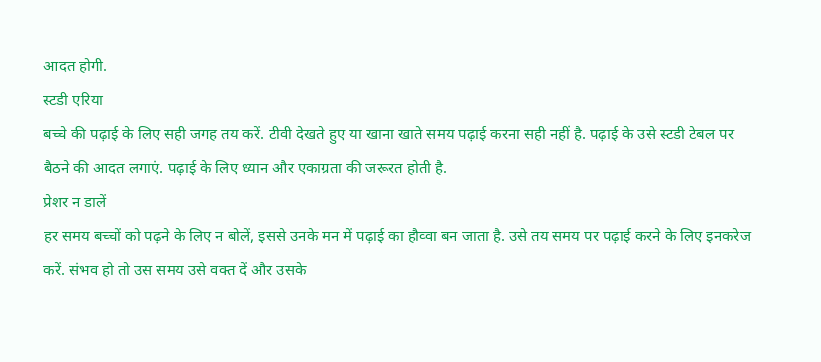आदत होगी.
स्टडी एरिया
बच्चे की पढ़ाई के लिए सही जगह तय करें. टीवी देखते हुए या खाना खाते समय पढ़ाई करना सही नहीं है. पढ़ाई के उसे स्टडी टेबल पर बैठने की आदत लगाएं. पढ़ाई के लिए ध्यान और एकाग्रता की जरूरत होती है.
प्रेशर न डालें
हर समय बच्चों को पढ़ने के लिए न बोलें, इससे उनके मन में पढ़ाई का हौव्वा बन जाता है. उसे तय समय पर पढ़ाई करने के लिए इनकरेज करें. संभव हो तो उस समय उसे वक्त दें और उसके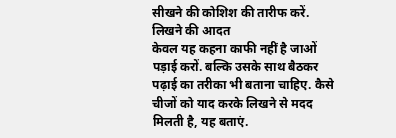सीखने की कोशिश की तारीफ करें.
लिखने की आदत
केवल यह कहना काफी नहीं है जाओं पड़ाई करों. बल्कि उसके साथ बैठकर पढ़ाई का तरीका भी बताना चाहिए. कैसे चीजों को याद करके लिखने से मदद मिलती है, यह बताएं.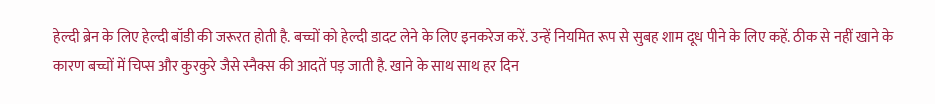हेल्दी ब्रेन के लिए हेल्दी बॉडी की जरूरत होती है. बच्चों को हेल्दी डादट लेने के लिए इनकरेज करें. उन्हें नियमित रूप से सुबह शाम दूध पीने के लिए कहें. ठीक से नहीं खाने के कारण बच्चों में चिप्स और कुरकुरे जैसे स्नैक्स की आदतें पड़ जाती है. खाने के साथ साथ हर दिन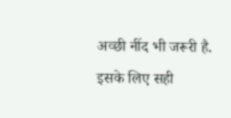अव्छी नींद भी जरूरी है. इसके लिए सही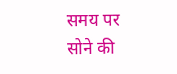समय पर सोने की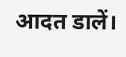आदत डालें।